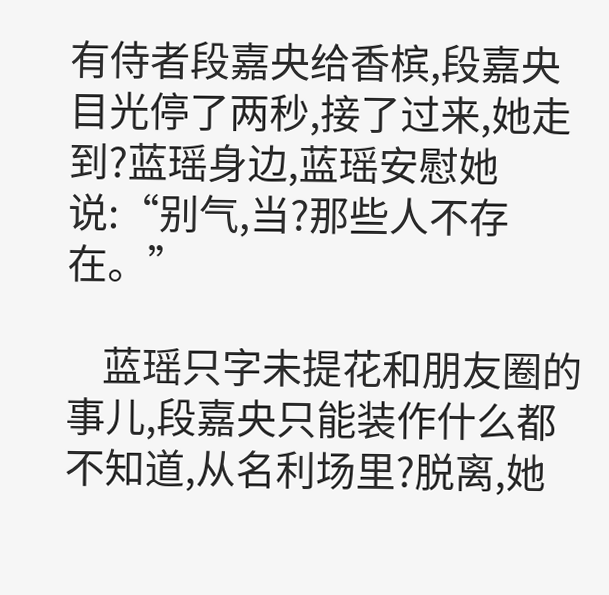有侍者段嘉央给香槟,段嘉央目光停了两秒,接了过来,她走到?蓝瑶身边,蓝瑶安慰她说:“别气,当?那些人不存在。”

    蓝瑶只字未提花和朋友圈的事儿,段嘉央只能装作什么都不知道,从名利场里?脱离,她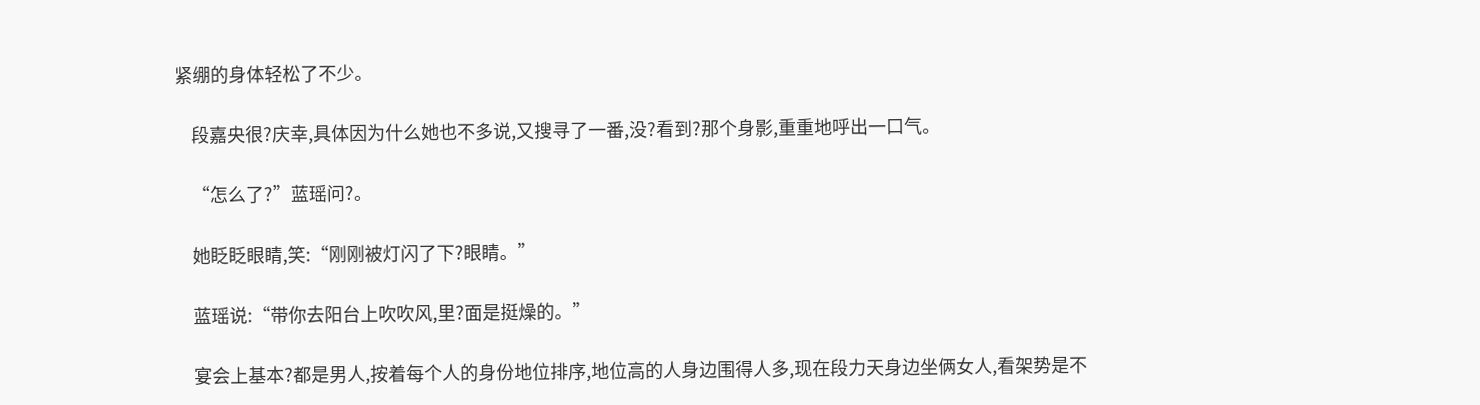紧绷的身体轻松了不少。

    段嘉央很?庆幸,具体因为什么她也不多说,又搜寻了一番,没?看到?那个身影,重重地呼出一口气。

    “怎么了?”蓝瑶问?。

    她眨眨眼睛,笑:“刚刚被灯闪了下?眼睛。”

    蓝瑶说:“带你去阳台上吹吹风,里?面是挺燥的。”

    宴会上基本?都是男人,按着每个人的身份地位排序,地位高的人身边围得人多,现在段力天身边坐俩女人,看架势是不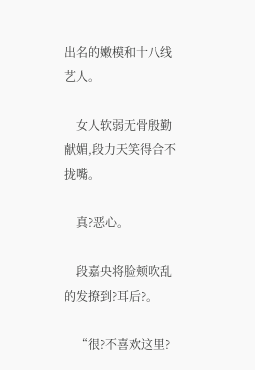出名的嫩模和十八线艺人。

    女人软弱无骨殷勤献媚,段力天笑得合不拢嘴。

    真?恶心。

    段嘉央将脸颊吹乱的发撩到?耳后?。

    “很?不喜欢这里?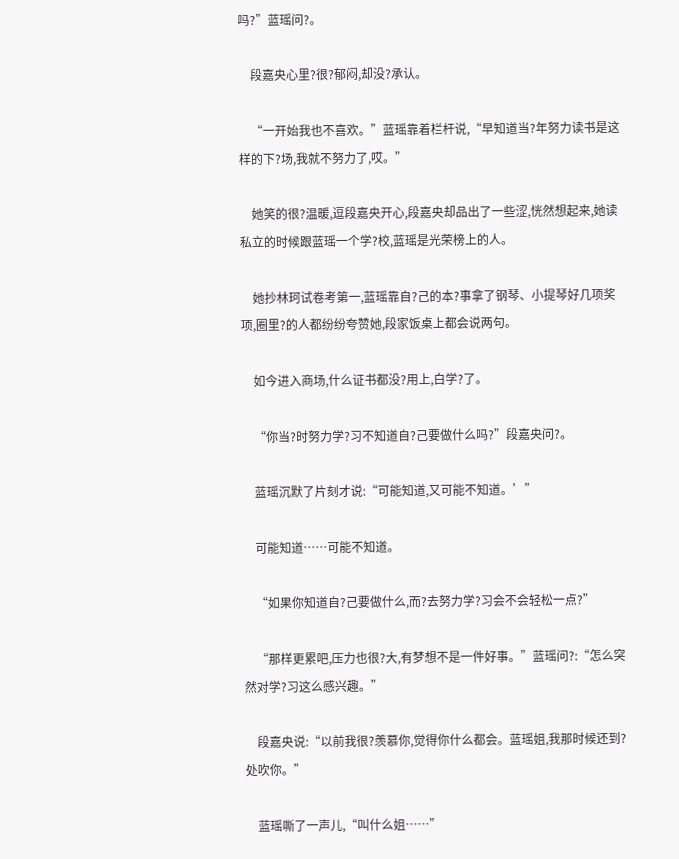吗?”蓝瑶问?。

    段嘉央心里?很?郁闷,却没?承认。

    “一开始我也不喜欢。”蓝瑶靠着栏杆说,“早知道当?年努力读书是这样的下?场,我就不努力了,哎。”

    她笑的很?温暖,逗段嘉央开心,段嘉央却品出了一些涩,恍然想起来,她读私立的时候跟蓝瑶一个学?校,蓝瑶是光荣榜上的人。

    她抄林珂试卷考第一,蓝瑶靠自?己的本?事拿了钢琴、小提琴好几项奖项,圈里?的人都纷纷夸赞她,段家饭桌上都会说两句。

    如今进入商场,什么证书都没?用上,白学?了。

    “你当?时努力学?习不知道自?己要做什么吗?”段嘉央问?。

    蓝瑶沉默了片刻才说:“可能知道,又可能不知道。’”

    可能知道……可能不知道。

    “如果你知道自?己要做什么,而?去努力学?习会不会轻松一点?”

    “那样更累吧,压力也很?大,有梦想不是一件好事。”蓝瑶问?:“怎么突然对学?习这么感兴趣。”

    段嘉央说:“以前我很?羡慕你,觉得你什么都会。蓝瑶姐,我那时候还到?处吹你。”

    蓝瑶嘶了一声儿,“叫什么姐……”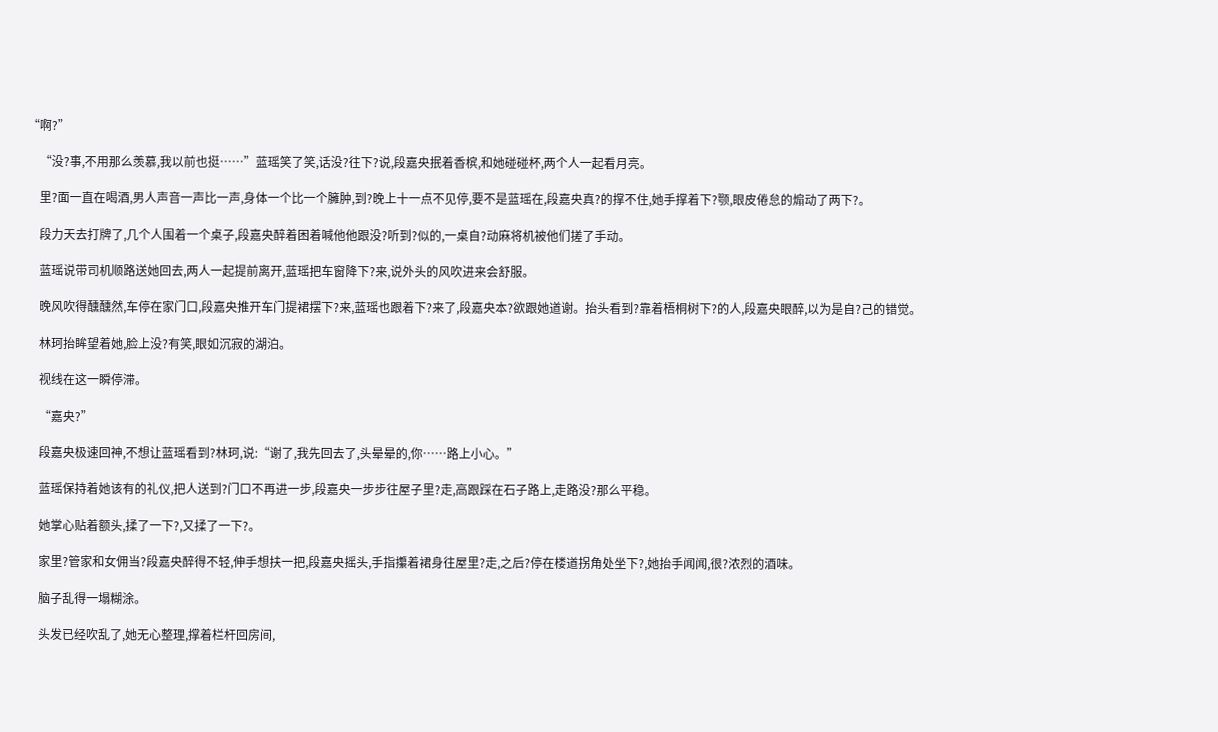“啊?”

    “没?事,不用那么羡慕,我以前也挺……”蓝瑶笑了笑,话没?往下?说,段嘉央抿着香槟,和她碰碰杯,两个人一起看月亮。

    里?面一直在喝酒,男人声音一声比一声,身体一个比一个臃肿,到?晚上十一点不见停,要不是蓝瑶在,段嘉央真?的撑不住,她手撑着下?颚,眼皮倦怠的煽动了两下?。

    段力天去打牌了,几个人围着一个桌子,段嘉央醉着困着喊他他跟没?听到?似的,一桌自?动麻将机被他们搓了手动。

    蓝瑶说带司机顺路送她回去,两人一起提前离开,蓝瑶把车窗降下?来,说外头的风吹进来会舒服。

    晚风吹得醺醺然,车停在家门口,段嘉央推开车门提裙摆下?来,蓝瑶也跟着下?来了,段嘉央本?欲跟她道谢。抬头看到?靠着梧桐树下?的人,段嘉央眼醉,以为是自?己的错觉。

    林珂抬眸望着她,脸上没?有笑,眼如沉寂的湖泊。

    视线在这一瞬停滞。

    “嘉央?”

    段嘉央极速回神,不想让蓝瑶看到?林珂,说:“谢了,我先回去了,头晕晕的,你……路上小心。”

    蓝瑶保持着她该有的礼仪,把人送到?门口不再进一步,段嘉央一步步往屋子里?走,高跟踩在石子路上,走路没?那么平稳。

    她掌心贴着额头,揉了一下?,又揉了一下?。

    家里?管家和女佣当?段嘉央醉得不轻,伸手想扶一把,段嘉央摇头,手指攥着裙身往屋里?走,之后?停在楼道拐角处坐下?,她抬手闻闻,很?浓烈的酒味。

    脑子乱得一塌糊涂。

    头发已经吹乱了,她无心整理,撑着栏杆回房间,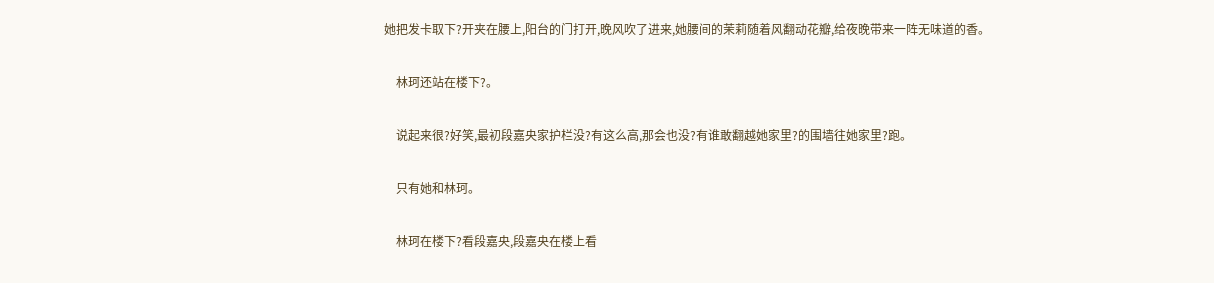她把发卡取下?开夹在腰上,阳台的门打开,晚风吹了进来,她腰间的茉莉随着风翻动花瓣,给夜晚带来一阵无味道的香。

    林珂还站在楼下?。

    说起来很?好笑,最初段嘉央家护栏没?有这么高,那会也没?有谁敢翻越她家里?的围墙往她家里?跑。

    只有她和林珂。

    林珂在楼下?看段嘉央,段嘉央在楼上看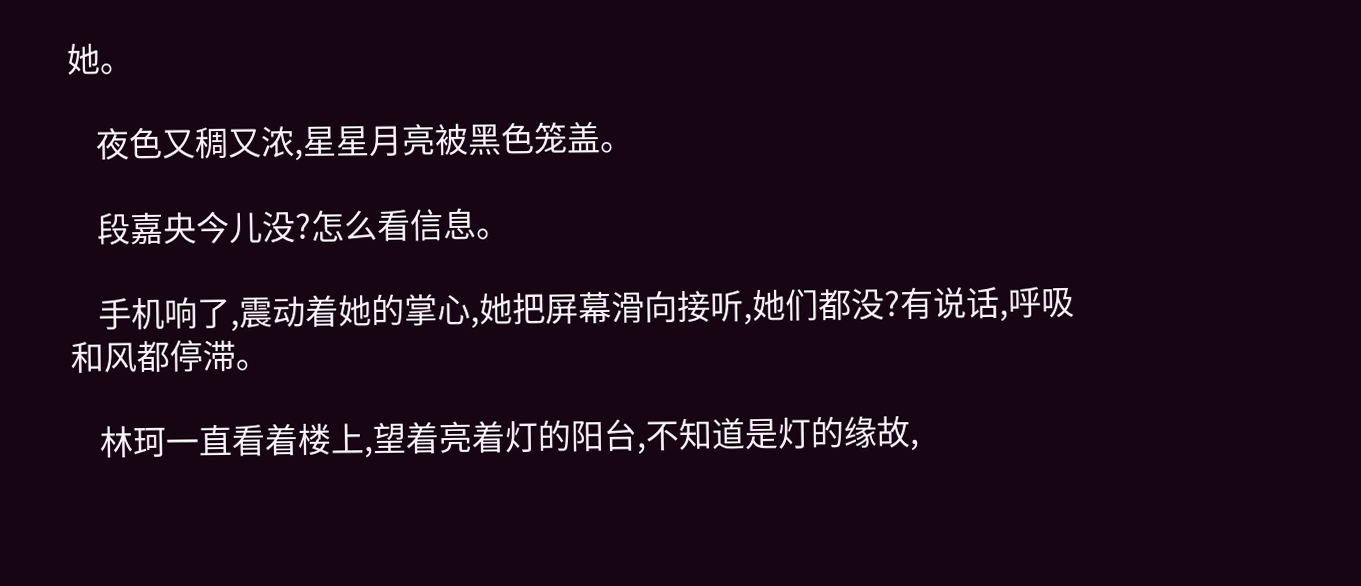她。

    夜色又稠又浓,星星月亮被黑色笼盖。

    段嘉央今儿没?怎么看信息。

    手机响了,震动着她的掌心,她把屏幕滑向接听,她们都没?有说话,呼吸和风都停滞。

    林珂一直看着楼上,望着亮着灯的阳台,不知道是灯的缘故,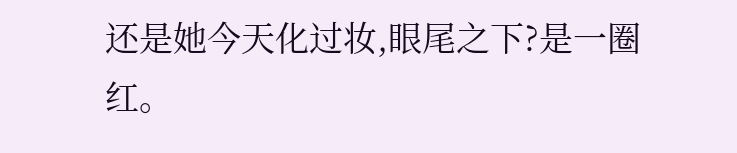还是她今天化过妆,眼尾之下?是一圈红。